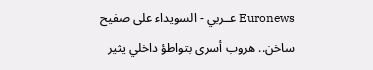Euronews عــربي - السويداء على صفيح ساخن.. هروب أسرى بتواطؤ داخلي يثير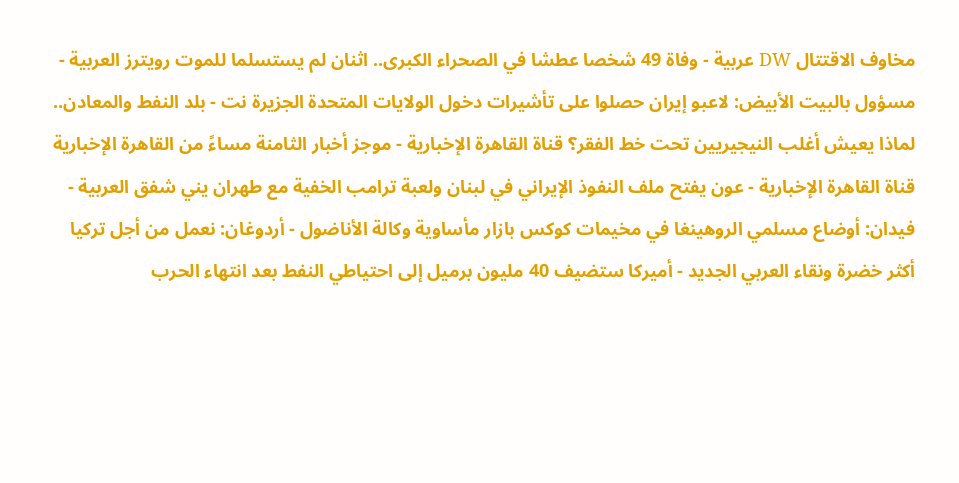مخاوف الاقتتال DW عربية - وفاة 49 شخصا عطشا في الصحراء الكبرى.. اثنان لم يستسلما للموت رويترز العربية - مسؤول بالبيت الأبيض: لاعبو إيران حصلوا على تأشيرات دخول الولايات المتحدة الجزيرة نت - بلد النفط والمعادن.. لماذا يعيش أغلب النيجيريين تحت خط الفقر؟ قناة القاهرة الإخبارية - موجز أخبار الثامنة مساءً من القاهرة الإخبارية قناة القاهرة الإخبارية - عون يفتح ملف النفوذ الإيراني في لبنان ولعبة ترامب الخفية مع طهران يني شفق العربية - فيدان: أوضاع مسلمي الروهينغا في مخيمات كوكس بازار مأساوية وكالة الأناضول - أردوغان: نعمل من أجل تركيا أكثر خضرة ونقاء العربي الجديد - أميركا ستضيف 40 مليون برميل إلى احتياطي النفط بعد انتهاء الحرب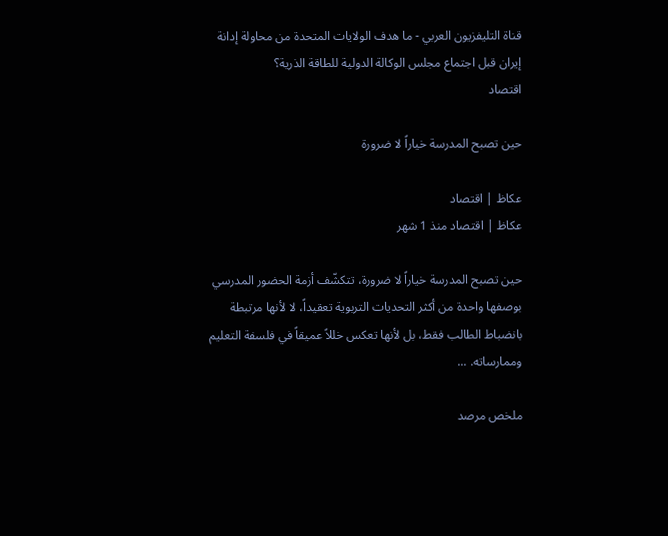قناة التليفزيون العربي - ما هدف الولايات المتحدة من محاولة إدانة إيران قبل اجتماع مجلس الوكالة الدولية للطاقة الذرية؟
اقتصاد

حين تصبح المدرسة خياراً لا ضرورة

عكاظ | اقتصاد
عكاظ | اقتصاد منذ 1 شهر

حين تصبح المدرسة خياراً لا ضرورة، تتكشّف أزمة الحضور المدرسي بوصفها واحدة من أكثر التحديات التربوية تعقيداً، لا لأنها مرتبطة بانضباط الطالب فقط، بل لأنها تعكس خللاً عميقاً في فلسفة التعليم وممارساته. ...

ملخص مرصد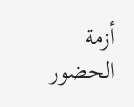أزمة الحضور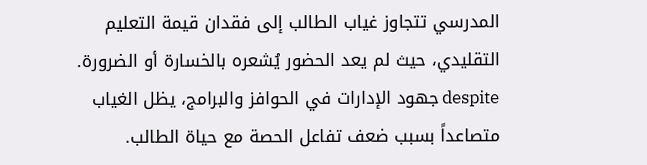المدرسي تتجاوز غياب الطالب إلى فقدان قيمة التعليم التقليدي، حيث لم يعد الحضور يُشعره بالخسارة أو الضرورة. despite جهود الإدارات في الحوافز والبرامج، يظل الغياب متصاعداً بسبب ضعف تفاعل الحصة مع حياة الطالب.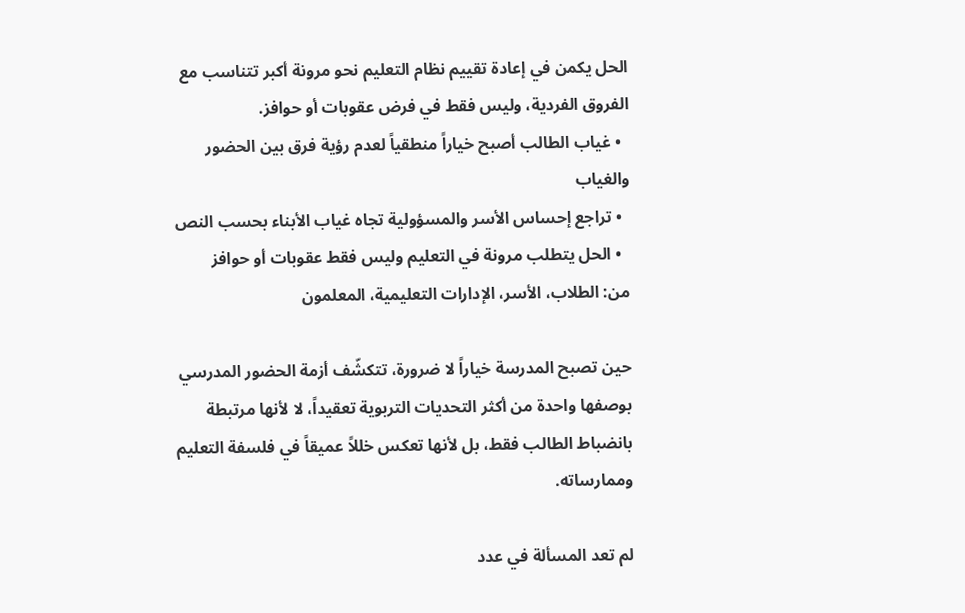الحل يكمن في إعادة تقييم نظام التعليم نحو مرونة أكبر تتناسب مع الفروق الفردية، وليس فقط في فرض عقوبات أو حوافز.
  • غياب الطالب أصبح خياراً منطقياً لعدم رؤية فرق بين الحضور والغياب
  • تراجع إحساس الأسر والمسؤولية تجاه غياب الأبناء بحسب النص
  • الحل يتطلب مرونة في التعليم وليس فقط عقوبات أو حوافز
من: الطلاب، الأسر، الإدارات التعليمية، المعلمون

حين تصبح المدرسة خياراً لا ضرورة، تتكشّف أزمة الحضور المدرسي بوصفها واحدة من أكثر التحديات التربوية تعقيداً، لا لأنها مرتبطة بانضباط الطالب فقط، بل لأنها تعكس خللاً عميقاً في فلسفة التعليم وممارساته.

لم تعد المسألة في عدد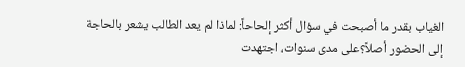الغياب بقدر ما أصبحت في سؤال أكثر إلحاحاً: لماذا لم يعد الطالب يشعر بالحاجة إلى الحضور أصلاً؟على مدى سنوات، اجتهدت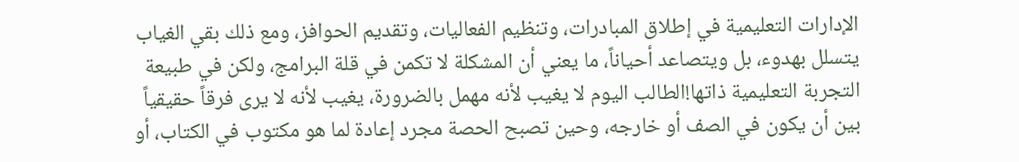الإدارات التعليمية في إطلاق المبادرات، وتنظيم الفعاليات، وتقديم الحوافز، ومع ذلك بقي الغياب يتسلل بهدوء، بل ويتصاعد أحياناً، ما يعني أن المشكلة لا تكمن في قلة البرامج، ولكن في طبيعة التجربة التعليمية ذاتها!الطالب اليوم لا يغيب لأنه مهمل بالضرورة، يغيب لأنه لا يرى فرقاً حقيقياً بين أن يكون في الصف أو خارجه، وحين تصبح الحصة مجرد إعادة لما هو مكتوب في الكتاب، أو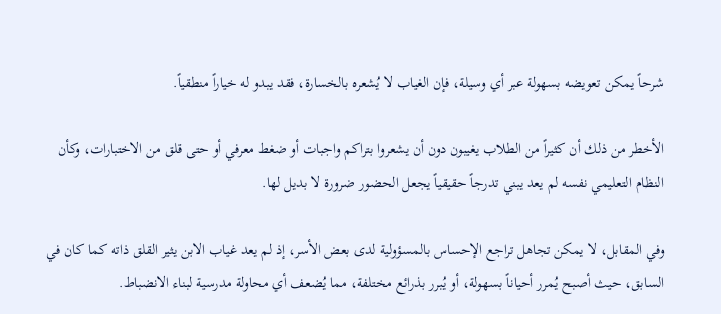شرحاً يمكن تعويضه بسهولة عبر أي وسيلة، فإن الغياب لا يُشعره بالخسارة، فقد يبدو له خياراً منطقياً.

الأخطر من ذلك أن كثيراً من الطلاب يغيبون دون أن يشعروا بتراكم واجبات أو ضغط معرفي أو حتى قلق من الاختبارات، وكأن النظام التعليمي نفسه لم يعد يبني تدرجاً حقيقياً يجعل الحضور ضرورة لا بديل لها.

وفي المقابل، لا يمكن تجاهل تراجع الإحساس بالمسؤولية لدى بعض الأسر، إذ لم يعد غياب الابن يثير القلق ذاته كما كان في السابق، حيث أصبح يُمرر أحياناً بسهولة، أو يُبرر بذرائع مختلفة، مما يُضعف أي محاولة مدرسية لبناء الانضباط.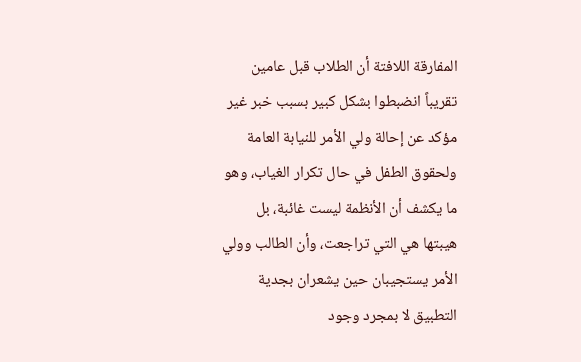المفارقة اللافتة أن الطلاب قبل عامين تقريباً انضبطوا بشكل كبير بسبب خبر غير مؤكد عن إحالة ولي الأمر للنيابة العامة ولحقوق الطفل في حال تكرار الغياب، وهو ما يكشف أن الأنظمة ليست غائبة، بل هيبتها هي التي تراجعت، وأن الطالب وولي الأمر يستجيبان حين يشعران بجدية التطبيق لا بمجرد وجود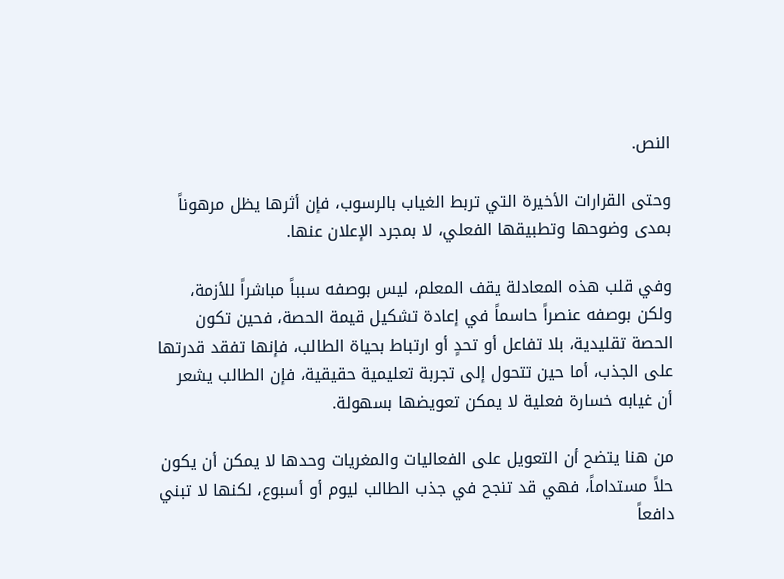النص.

وحتى القرارات الأخيرة التي تربط الغياب بالرسوب، فإن أثرها يظل مرهوناً بمدى وضوحها وتطبيقها الفعلي، لا بمجرد الإعلان عنها.

وفي قلب هذه المعادلة يقف المعلم، ليس بوصفه سبباً مباشراً للأزمة، ولكن بوصفه عنصراً حاسماً في إعادة تشكيل قيمة الحصة، فحين تكون الحصة تقليدية، بلا تفاعل أو تحدٍ أو ارتباط بحياة الطالب، فإنها تفقد قدرتها على الجذب، أما حين تتحول إلى تجربة تعليمية حقيقية، فإن الطالب يشعر أن غيابه خسارة فعلية لا يمكن تعويضها بسهولة.

من هنا يتضح أن التعويل على الفعاليات والمغريات وحدها لا يمكن أن يكون حلاً مستداماً، فهي قد تنجح في جذب الطالب ليوم أو أسبوع، لكنها لا تبني دافعاً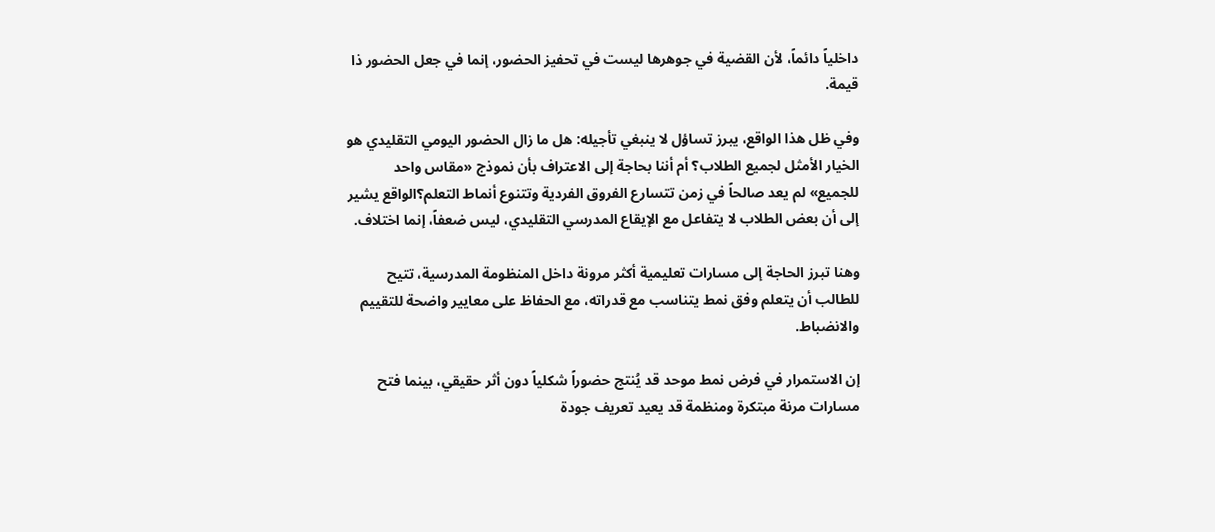داخلياً دائماً، لأن القضية في جوهرها ليست في تحفيز الحضور، إنما في جعل الحضور ذا قيمة.

وفي ظل هذا الواقع، يبرز تساؤل لا ينبغي تأجيله: هل ما زال الحضور اليومي التقليدي هو الخيار الأمثل لجميع الطلاب؟ أم أننا بحاجة إلى الاعتراف بأن نموذج «مقاس واحد للجميع» لم يعد صالحاً في زمن تتسارع الفروق الفردية وتتنوع أنماط التعلم؟الواقع يشير إلى أن بعض الطلاب لا يتفاعل مع الإيقاع المدرسي التقليدي، ليس ضعفاً، إنما اختلاف.

وهنا تبرز الحاجة إلى مسارات تعليمية أكثر مرونة داخل المنظومة المدرسية، تتيح للطالب أن يتعلم وفق نمط يتناسب مع قدراته، مع الحفاظ على معايير واضحة للتقييم والانضباط.

إن الاستمرار في فرض نمط موحد قد يُنتج حضوراً شكلياً دون أثر حقيقي، بينما فتح مسارات مرنة مبتكرة ومنظمة قد يعيد تعريف جودة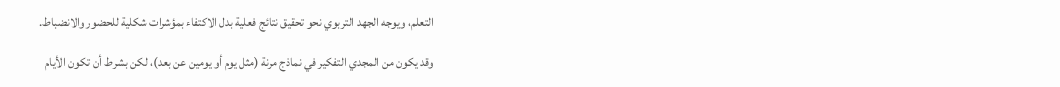التعلم، ويوجه الجهد التربوي نحو تحقيق نتائج فعلية بدل الاكتفاء بمؤشرات شكلية للحضور والانضباط.

وقد يكون من المجدي التفكير في نماذج مرنة (مثل يوم أو يومين عن بعد)، لكن بشرط أن تكون الأيام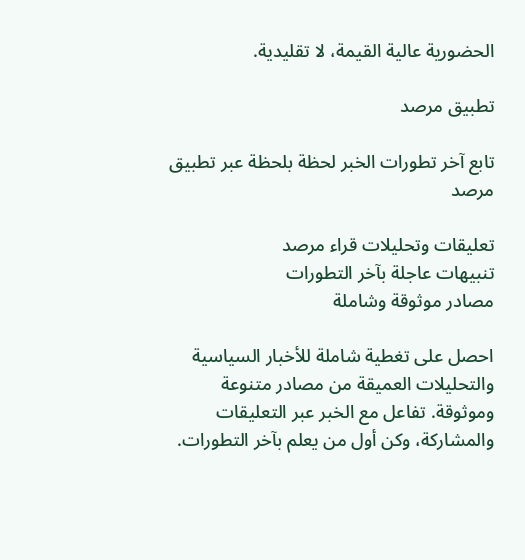الحضورية عالية القيمة، لا تقليدية.

تطبيق مرصد

تابع آخر تطورات الخبر لحظة بلحظة عبر تطبيق مرصد

تعليقات وتحليلات قراء مرصد
تنبيهات عاجلة بآخر التطورات
مصادر موثوقة وشاملة

احصل على تغطية شاملة للأخبار السياسية والتحليلات العميقة من مصادر متنوعة وموثوقة. تفاعل مع الخبر عبر التعليقات والمشاركة، وكن أول من يعلم بآخر التطورات.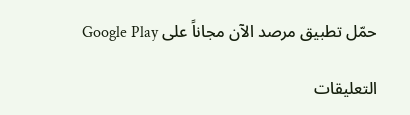حمّل تطبيق مرصد الآن مجاناً على Google Play

التعليقات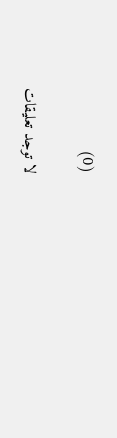(0)

لا توجد تعليقات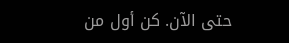حتى الآن. كن أول من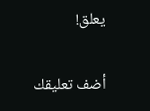يعلق!

أضف تعليقك